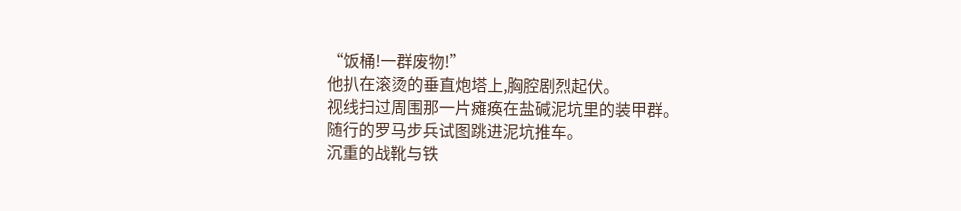“饭桶!一群废物!”
他扒在滚烫的垂直炮塔上,胸腔剧烈起伏。
视线扫过周围那一片瘫痪在盐碱泥坑里的装甲群。
随行的罗马步兵试图跳进泥坑推车。
沉重的战靴与铁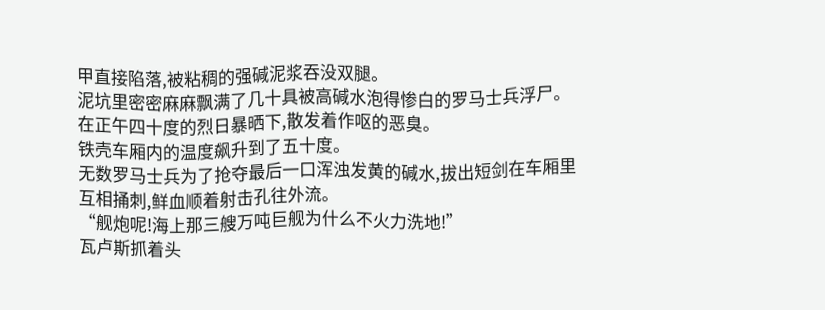甲直接陷落,被粘稠的强碱泥浆吞没双腿。
泥坑里密密麻麻飘满了几十具被高碱水泡得惨白的罗马士兵浮尸。
在正午四十度的烈日暴晒下,散发着作呕的恶臭。
铁壳车厢内的温度飙升到了五十度。
无数罗马士兵为了抢夺最后一口浑浊发黄的碱水,拔出短剑在车厢里互相捅刺,鲜血顺着射击孔往外流。
“舰炮呢!海上那三艘万吨巨舰为什么不火力洗地!”
瓦卢斯抓着头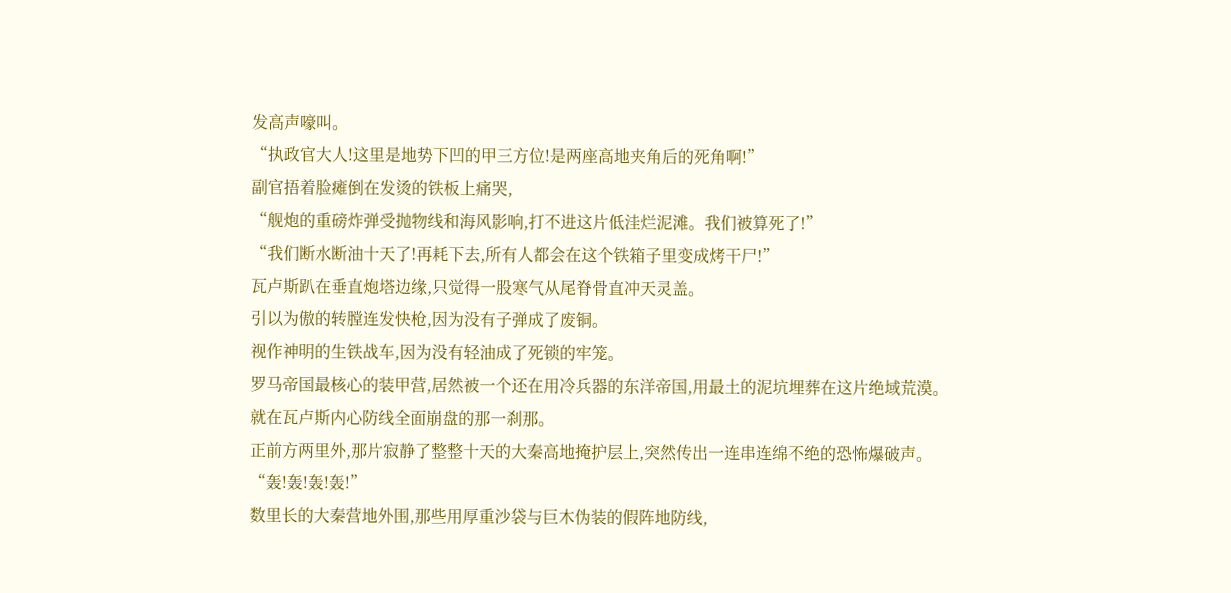发高声嚎叫。
“执政官大人!这里是地势下凹的甲三方位!是两座高地夹角后的死角啊!”
副官捂着脸瘫倒在发烫的铁板上痛哭,
“舰炮的重磅炸弹受抛物线和海风影响,打不进这片低洼烂泥滩。我们被算死了!”
“我们断水断油十天了!再耗下去,所有人都会在这个铁箱子里变成烤干尸!”
瓦卢斯趴在垂直炮塔边缘,只觉得一股寒气从尾脊骨直冲天灵盖。
引以为傲的转膛连发快枪,因为没有子弹成了废铜。
视作神明的生铁战车,因为没有轻油成了死锁的牢笼。
罗马帝国最核心的装甲营,居然被一个还在用冷兵器的东洋帝国,用最土的泥坑埋葬在这片绝域荒漠。
就在瓦卢斯内心防线全面崩盘的那一刹那。
正前方两里外,那片寂静了整整十天的大秦高地掩护层上,突然传出一连串连绵不绝的恐怖爆破声。
“轰!轰!轰!轰!”
数里长的大秦营地外围,那些用厚重沙袋与巨木伪装的假阵地防线,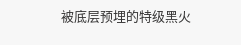被底层预埋的特级黑火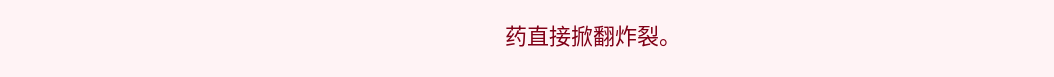药直接掀翻炸裂。